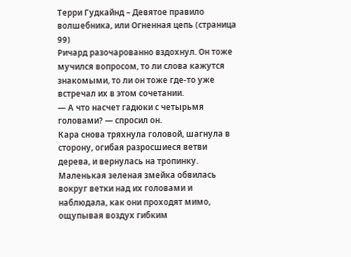Терри Гудкайнд – Девятое правило волшебника, или Огненная цепь (страница 99)
Ричард разочарованно вздохнул. Он тоже мучился вопросом, то ли слова кажутся знакомыми, то ли он тоже где-то уже встречал их в этом сочетании.
— А что насчет гадюки с четырьмя головами? — спросил он.
Кара снова тряхнула головой, шагнула в сторону, огибая разросшиеся ветви дерева, и вернулась на тропинку. Маленькая зеленая змейка обвилась вокруг ветки над их головами и наблюдала, как они проходят мимо, ощупывая воздух гибким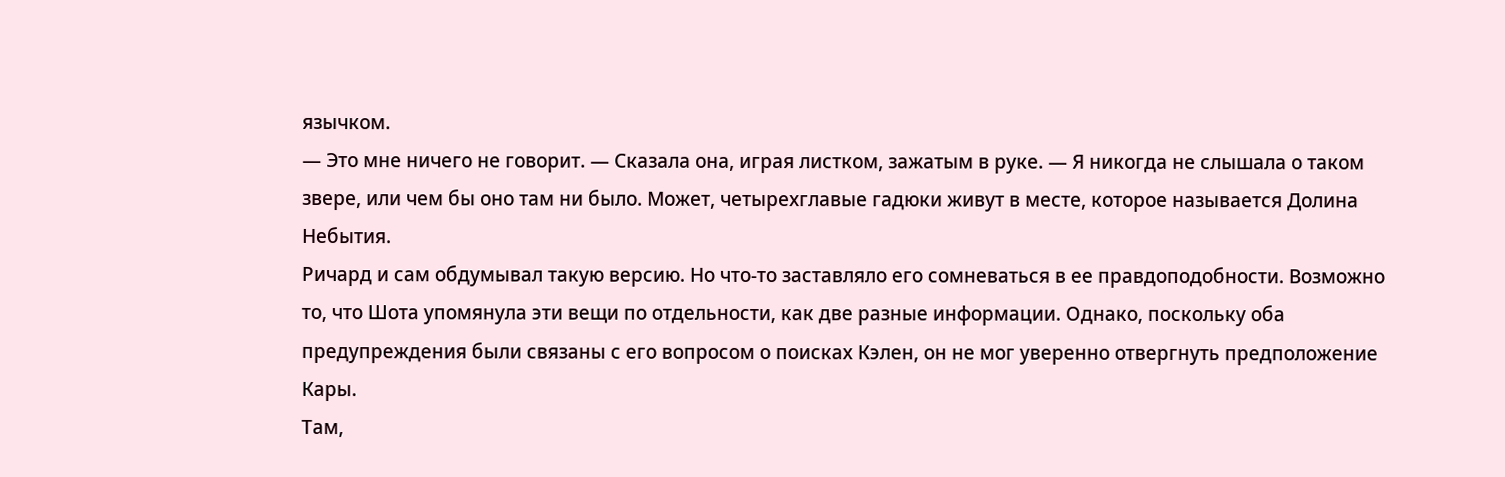язычком.
— Это мне ничего не говорит. — Сказала она, играя листком, зажатым в руке. — Я никогда не слышала о таком звере, или чем бы оно там ни было. Может, четырехглавые гадюки живут в месте, которое называется Долина Небытия.
Ричард и сам обдумывал такую версию. Но что-то заставляло его сомневаться в ее правдоподобности. Возможно то, что Шота упомянула эти вещи по отдельности, как две разные информации. Однако, поскольку оба предупреждения были связаны с его вопросом о поисках Кэлен, он не мог уверенно отвергнуть предположение Кары.
Там,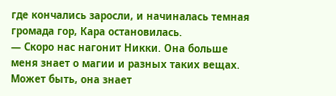где кончались заросли, и начиналась темная громада гор, Кара остановилась.
— Скоро нас нагонит Никки. Она больше меня знает о магии и разных таких вещах. Может быть, она знает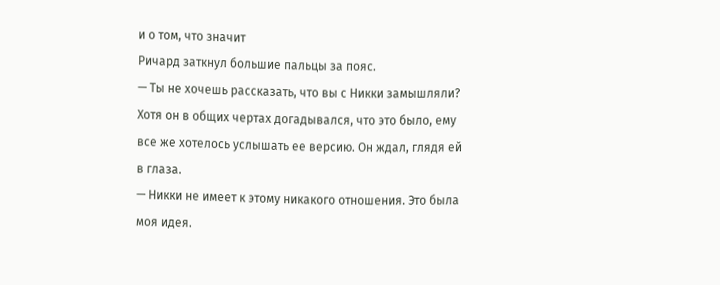и о том, что значит
Ричард заткнул большие пальцы за пояс.
— Ты не хочешь рассказать, что вы с Никки замышляли?
Хотя он в общих чертах догадывался, что это было, ему все же хотелось услышать ее версию. Он ждал, глядя ей в глаза.
— Никки не имеет к этому никакого отношения. Это была моя идея.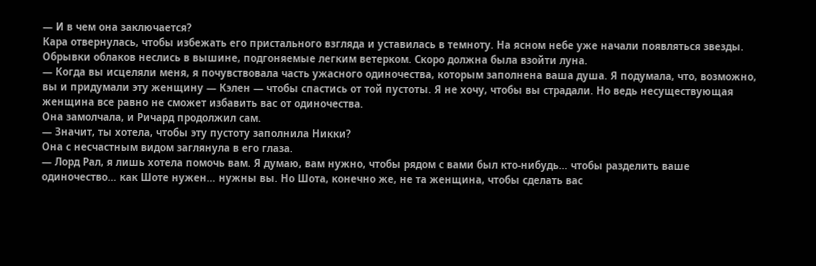— И в чем она заключается?
Кара отвернулась, чтобы избежать его пристального взгляда и уставилась в темноту. На ясном небе уже начали появляться звезды. Обрывки облаков неслись в вышине, подгоняемые легким ветерком. Скоро должна была взойти луна.
— Когда вы исцеляли меня, я почувствовала часть ужасного одиночества, которым заполнена ваша душа. Я подумала, что, возможно, вы и придумали эту женщину — Кэлен — чтобы спастись от той пустоты. Я не хочу, чтобы вы страдали. Но ведь несуществующая женщина все равно не сможет избавить вас от одиночества.
Она замолчала, и Ричард продолжил сам.
— Значит, ты хотела, чтобы эту пустоту заполнила Никки?
Она с несчастным видом заглянула в его глаза.
— Лорд Рал, я лишь хотела помочь вам. Я думаю, вам нужно, чтобы рядом с вами был кто-нибудь… чтобы разделить ваше одиночество… как Шоте нужен… нужны вы. Но Шота, конечно же, не та женщина, чтобы сделать вас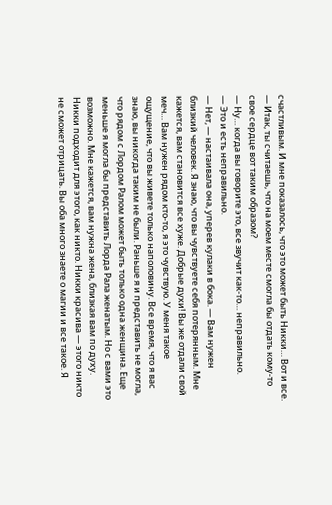счастливым. И мне показалось, что это может быть Никки… Вот и все.
— Итак, ты считаешь, что на моем месте смогла бы отдать кому-то свое сердце вот таким образом?
— Ну… когда вы говорите это, все звучит как-то… неправильно.
— Это и есть неправильно.
— Нет, — настаивала она, уперев кулаки в бока. — Вам нужен близкий человек. Я знаю, что вы чувствуете себя потерянным. Мне кажется, вам становится все хуже. Добрые духи! Вы же отдали свой меч… Вам нужен рядом кто-то, я это чувствую. У меня такое ощущение, что вы живете только наполовину. Все время, что я вас знаю, вы никогда таким не были. Раньше я и представить не могла, что рядом с Лордом Ралом может быть только одна женщина. Еще меньше я могла бы представить Лорда Рала женатым. Но с вами это возможно. Мне кажется, вам нужна жена, близкая вам по духу. Никки подходит для этого, как никто. Никки красива — этого никто не сможет отрицать. Вы оба много знаете о магии и все такое. Я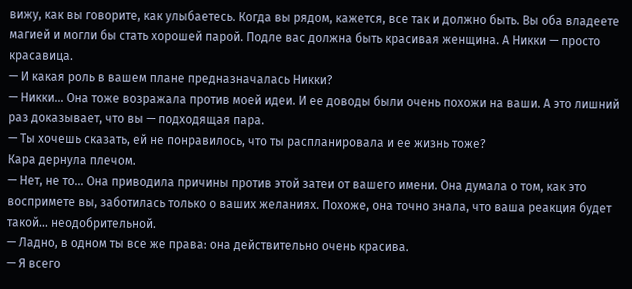вижу, как вы говорите, как улыбаетесь. Когда вы рядом, кажется, все так и должно быть. Вы оба владеете магией и могли бы стать хорошей парой. Подле вас должна быть красивая женщина. А Никки — просто красавица.
— И какая роль в вашем плане предназначалась Никки?
— Никки… Она тоже возражала против моей идеи. И ее доводы были очень похожи на ваши. А это лишний раз доказывает, что вы — подходящая пара.
— Ты хочешь сказать, ей не понравилось, что ты распланировала и ее жизнь тоже?
Кара дернула плечом.
— Нет, не то… Она приводила причины против этой затеи от вашего имени. Она думала о том, как это воспримете вы, заботилась только о ваших желаниях. Похоже, она точно знала, что ваша реакция будет такой… неодобрительной.
— Ладно, в одном ты все же права: она действительно очень красива.
— Я всего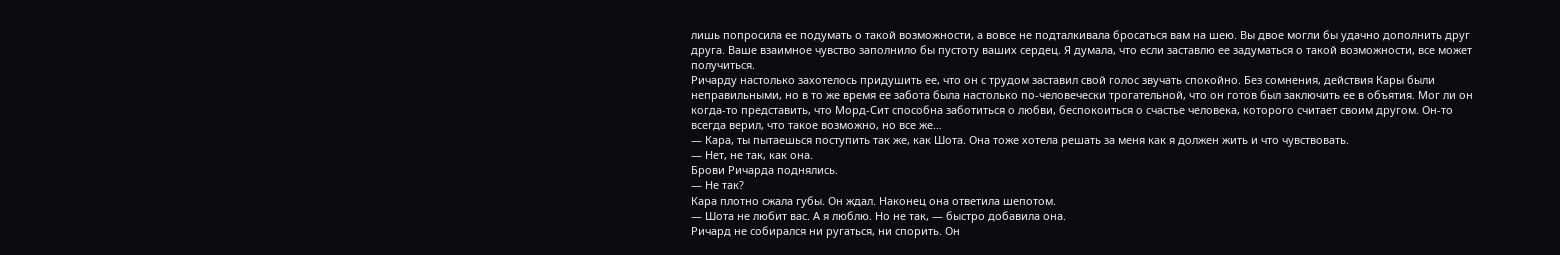лишь попросила ее подумать о такой возможности, а вовсе не подталкивала бросаться вам на шею. Вы двое могли бы удачно дополнить друг друга. Ваше взаимное чувство заполнило бы пустоту ваших сердец. Я думала, что если заставлю ее задуматься о такой возможности, все может получиться.
Ричарду настолько захотелось придушить ее, что он с трудом заставил свой голос звучать спокойно. Без сомнения, действия Кары были неправильными, но в то же время ее забота была настолько по-человечески трогательной, что он готов был заключить ее в объятия. Мог ли он когда-то представить, что Морд-Сит способна заботиться о любви, беспокоиться о счастье человека, которого считает своим другом. Он-то всегда верил, что такое возможно, но все же…
— Кара, ты пытаешься поступить так же, как Шота. Она тоже хотела решать за меня как я должен жить и что чувствовать.
— Нет, не так, как она.
Брови Ричарда поднялись.
— Не так?
Кара плотно сжала губы. Он ждал. Наконец она ответила шепотом.
— Шота не любит вас. А я люблю. Но не так, — быстро добавила она.
Ричард не собирался ни ругаться, ни спорить. Он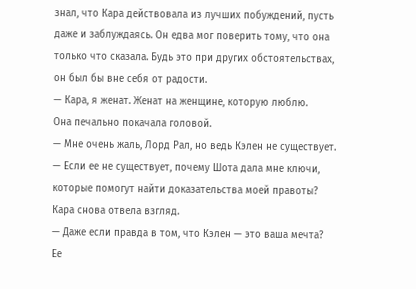знал, что Кара действовала из лучших побуждений, пусть даже и заблуждаясь. Он едва мог поверить тому, что она только что сказала. Будь это при других обстоятельствах, он был бы вне себя от радости.
— Кара, я женат. Женат на женщине, которую люблю.
Она печально покачала головой.
— Мне очень жаль, Лорд Рал, но ведь Кэлен не существует.
— Если ее не существует, почему Шота дала мне ключи, которые помогут найти доказательства моей правоты?
Кара снова отвела взгляд.
— Даже если правда в том, что Кэлен — это ваша мечта? Ее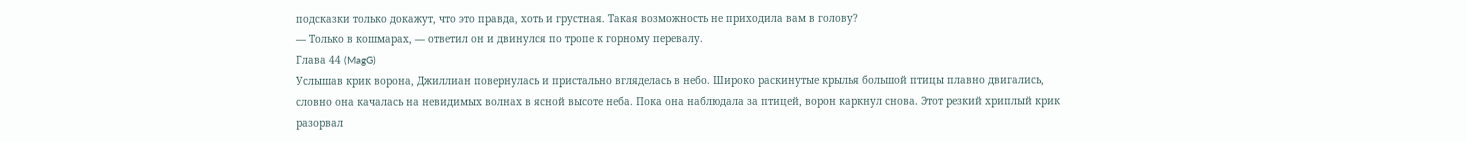подсказки только докажут, что это правда, хоть и грустная. Такая возможность не приходила вам в голову?
— Только в кошмарах, — ответил он и двинулся по тропе к горному перевалу.
Глава 44 (MagG)
Услышав крик ворона, Джиллиан повернулась и пристально вгляделась в небо. Широко раскинутые крылья большой птицы плавно двигались, словно она качалась на невидимых волнах в ясной высоте неба. Пока она наблюдала за птицей, ворон каркнул снова. Этот резкий хриплый крик разорвал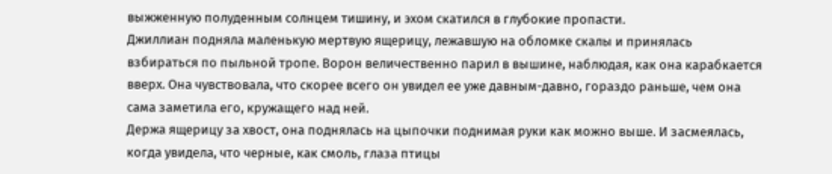выжженную полуденным солнцем тишину, и эхом скатился в глубокие пропасти.
Джиллиан подняла маленькую мертвую ящерицу, лежавшую на обломке скалы и принялась взбираться по пыльной тропе. Ворон величественно парил в вышине, наблюдая, как она карабкается вверх. Она чувствовала, что скорее всего он увидел ее уже давным-давно, гораздо раньше, чем она сама заметила его, кружащего над ней.
Держа ящерицу за хвост, она поднялась на цыпочки поднимая руки как можно выше. И засмеялась, когда увидела, что черные, как смоль, глаза птицы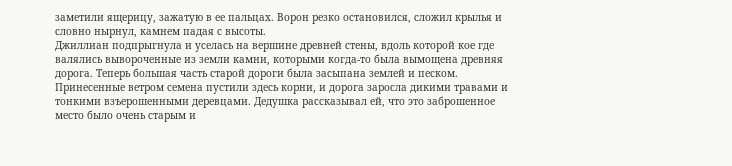заметили ящерицу, зажатую в ее пальцах. Ворон резко остановился, сложил крылья и словно нырнул, камнем падая с высоты.
Джиллиан подпрыгнула и уселась на вершине древней стены, вдоль которой кое где валялись вывороченные из земли камни, которыми когда-то была вымощена древняя дорога. Теперь большая часть старой дороги была засыпана землей и песком. Принесенные ветром семена пустили здесь корни, и дорога заросла дикими травами и тонкими взъерошенными деревцами. Дедушка рассказывал ей, что это заброшенное место было очень старым и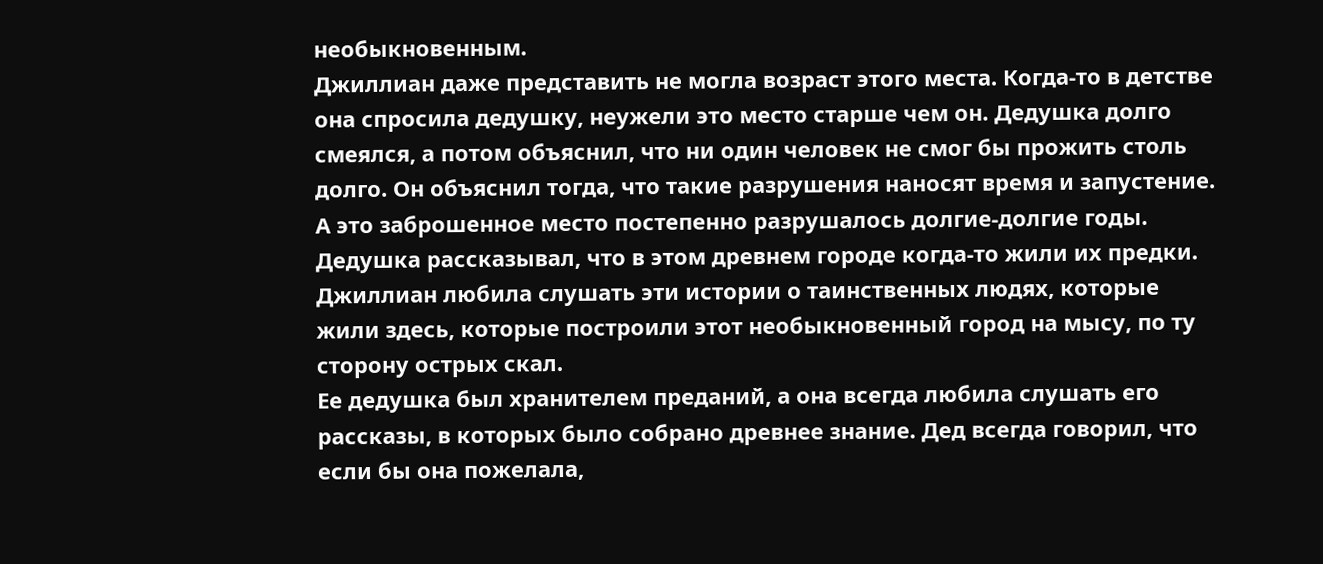необыкновенным.
Джиллиан даже представить не могла возраст этого места. Когда-то в детстве она спросила дедушку, неужели это место старше чем он. Дедушка долго смеялся, а потом объяснил, что ни один человек не смог бы прожить столь долго. Он объяснил тогда, что такие разрушения наносят время и запустение. А это заброшенное место постепенно разрушалось долгие-долгие годы.
Дедушка рассказывал, что в этом древнем городе когда-то жили их предки. Джиллиан любила слушать эти истории о таинственных людях, которые жили здесь, которые построили этот необыкновенный город на мысу, по ту сторону острых скал.
Ее дедушка был хранителем преданий, а она всегда любила слушать его рассказы, в которых было собрано древнее знание. Дед всегда говорил, что если бы она пожелала,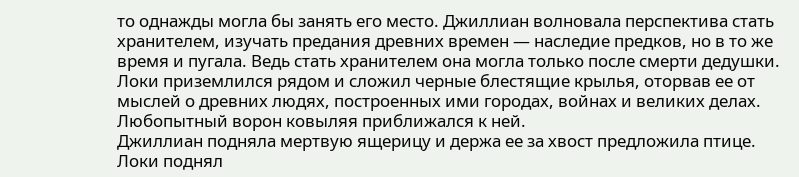то однажды могла бы занять его место. Джиллиан волновала перспектива стать хранителем, изучать предания древних времен — наследие предков, но в то же время и пугала. Ведь стать хранителем она могла только после смерти дедушки.
Локи приземлился рядом и сложил черные блестящие крылья, оторвав ее от мыслей о древних людях, построенных ими городах, войнах и великих делах. Любопытный ворон ковыляя приближался к ней.
Джиллиан подняла мертвую ящерицу и держа ее за хвост предложила птице.
Локи поднял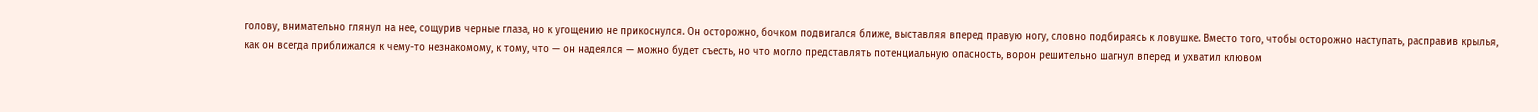голову, внимательно глянул на нее, сощурив черные глаза, но к угощению не прикоснулся. Он осторожно, бочком подвигался ближе, выставляя вперед правую ногу, словно подбираясь к ловушке. Вместо того, чтобы осторожно наступать, расправив крылья, как он всегда приближался к чему-то незнакомому, к тому, что — он надеялся — можно будет съесть, но что могло представлять потенциальную опасность, ворон решительно шагнул вперед и ухватил клювом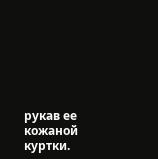рукав ее кожаной куртки.